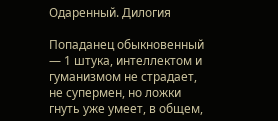Одаренный. Дилогия

Попаданец обыкновенный — 1 штука, интеллектом и гуманизмом не страдает, не супермен, но ложки гнуть уже умеет, в общем,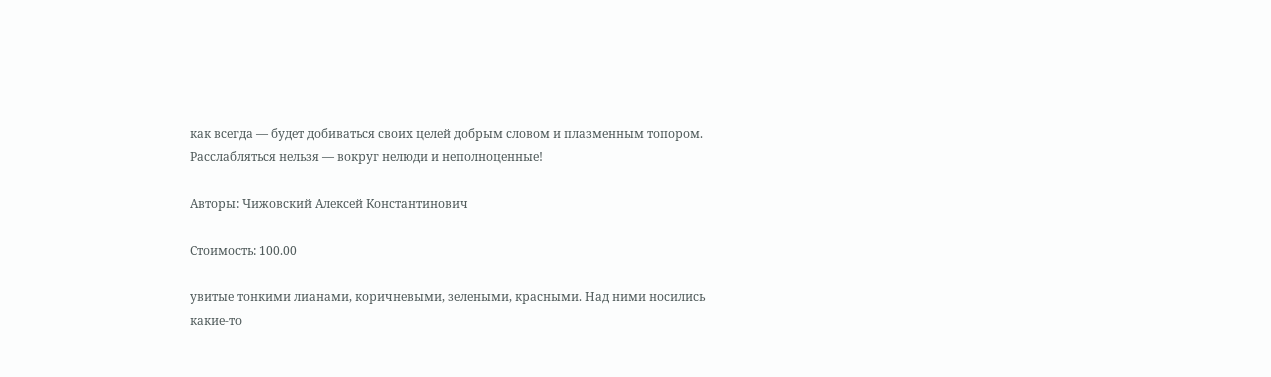как всегда — будет добиваться своих целей добрым словом и плазменным топором. Расслабляться нельзя — вокруг нелюди и неполноценные!

Авторы: Чижовский Алексей Константинович

Стоимость: 100.00

увитые тонкими лианами, коричневыми, зелеными, красными. Над ними носились какие-то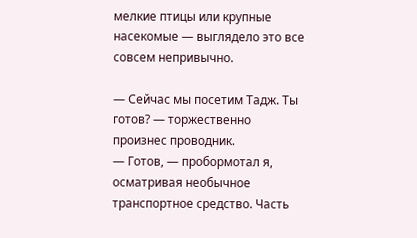мелкие птицы или крупные насекомые — выглядело это все совсем непривычно.

— Сейчас мы посетим Тадж. Ты готов? — торжественно произнес проводник.
— Готов, — пробормотал я, осматривая необычное транспортное средство. Часть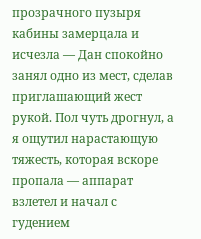прозрачного пузыря кабины замерцала и исчезла — Дан спокойно занял одно из мест, сделав приглашающий жест рукой. Пол чуть дрогнул, а я ощутил нарастающую тяжесть, которая вскоре пропала — аппарат взлетел и начал с гудением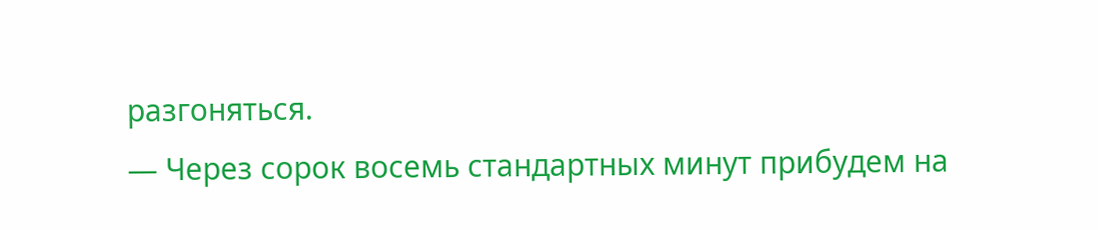разгоняться.
— Через сорок восемь стандартных минут прибудем на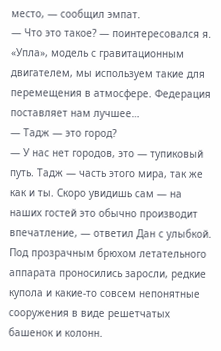место, — сообщил эмпат.
— Что это такое? — поинтересовался я.
«Упла», модель с гравитационным двигателем, мы используем такие для перемещения в атмосфере. Федерация поставляет нам лучшее…
— Тадж — это город?
— У нас нет городов, это — тупиковый путь. Тадж — часть этого мира, так же как и ты. Скоро увидишь сам — на наших гостей это обычно производит впечатление, — ответил Дан с улыбкой.
Под прозрачным брюхом летательного аппарата проносились заросли, редкие купола и какие-то совсем непонятные сооружения в виде решетчатых башенок и колонн.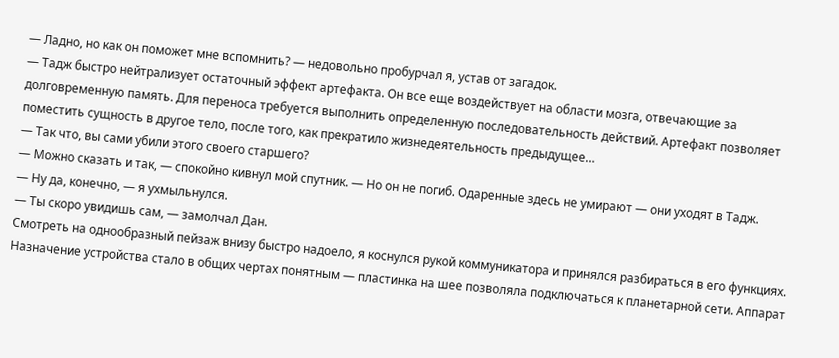— Ладно, но как он поможет мне вспомнить? — недовольно пробурчал я, устав от загадок.
— Тадж быстро нейтрализует остаточный эффект артефакта. Он все еще воздействует на области мозга, отвечающие за долговременную память. Для переноса требуется выполнить определенную последовательность действий. Артефакт позволяет поместить сущность в другое тело, после того, как прекратило жизнедеятельность предыдущее…
— Так что, вы сами убили этого своего старшего?
— Можно сказать и так, — спокойно кивнул мой спутник. — Но он не погиб. Одаренные здесь не умирают — они уходят в Тадж.
— Ну да, конечно, — я ухмыльнулся.
— Ты скоро увидишь сам, — замолчал Дан.
Смотреть на однообразный пейзаж внизу быстро надоело, я коснулся рукой коммуникатора и принялся разбираться в его функциях. Назначение устройства стало в общих чертах понятным — пластинка на шее позволяла подключаться к планетарной сети. Аппарат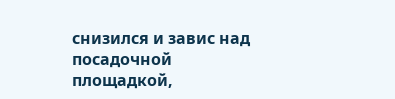снизился и завис над посадочной площадкой,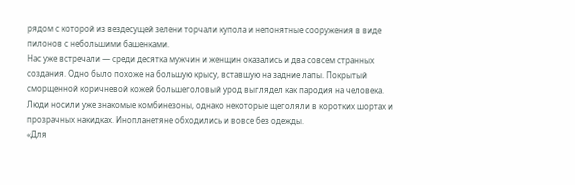рядом с которой из вездесущей зелени торчали купола и непонятные сооружения в виде пилонов с небольшими башенками.
Нас уже встречали — среди десятка мужчин и женщин оказались и два совсем странных создания. Одно было похоже на большую крысу, вставшую на задние лапы. Покрытый сморщенной коричневой кожей большеголовый урод выглядел как пародия на человека. Люди носили уже знакомые комбинезоны, однако некоторые щеголяли в коротких шортах и прозрачных накидках. Инопланетяне обходились и вовсе без одежды.
«Для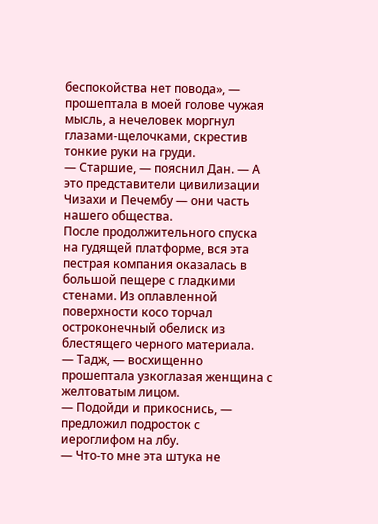беспокойства нет повода», — прошептала в моей голове чужая мысль, а нечеловек моргнул глазами-щелочками, скрестив тонкие руки на груди.
— Старшие, — пояснил Дан. — А это представители цивилизации Чизахи и Печембу — они часть нашего общества.
После продолжительного спуска на гудящей платформе, вся эта пестрая компания оказалась в большой пещере с гладкими стенами. Из оплавленной поверхности косо торчал остроконечный обелиск из блестящего черного материала.
— Тадж, — восхищенно прошептала узкоглазая женщина с желтоватым лицом.
— Подойди и прикоснись, — предложил подросток с иероглифом на лбу.
— Что-то мне эта штука не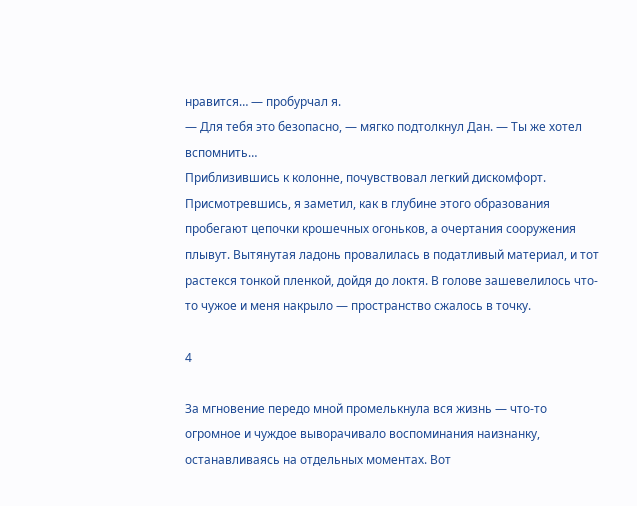нравится… — пробурчал я.
— Для тебя это безопасно, — мягко подтолкнул Дан. — Ты же хотел вспомнить…
Приблизившись к колонне, почувствовал легкий дискомфорт. Присмотревшись, я заметил, как в глубине этого образования пробегают цепочки крошечных огоньков, а очертания сооружения плывут. Вытянутая ладонь провалилась в податливый материал, и тот растекся тонкой пленкой, дойдя до локтя. В голове зашевелилось что-то чужое и меня накрыло — пространство сжалось в точку.

4

За мгновение передо мной промелькнула вся жизнь — что-то огромное и чуждое выворачивало воспоминания наизнанку, останавливаясь на отдельных моментах. Вот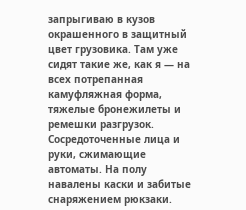запрыгиваю в кузов окрашенного в защитный цвет грузовика. Там уже сидят такие же, как я — на всех потрепанная камуфляжная форма, тяжелые бронежилеты и ремешки разгрузок. Сосредоточенные лица и руки, сжимающие автоматы. На полу навалены каски и забитые снаряжением рюкзаки.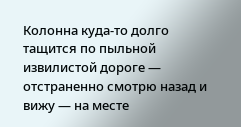Колонна куда-то долго тащится по пыльной извилистой дороге — отстраненно смотрю назад и вижу — на месте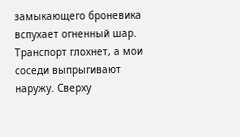замыкающего броневика вспухает огненный шар. Транспорт глохнет, а мои соседи выпрыгивают наружу. Сверху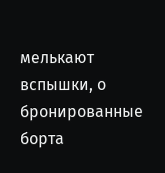мелькают вспышки, о бронированные борта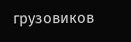грузовиков